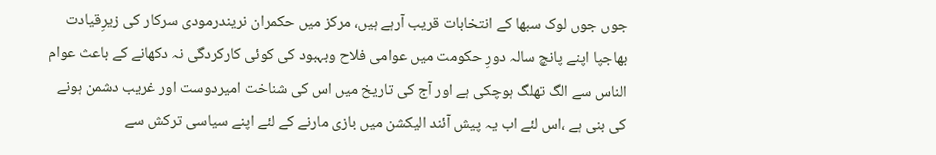جوں جوں لوک سبھا کے انتخابات قریب آرہے ہیں، مرکز میں حکمران نریندرمودی سرکار کی زیرِقیادت بھاجپا اپنے پانچ سالہ دورِ حکومت میں عوامی فلاح وبہبود کی کوئی کارکردگی نہ دکھانے کے باعث عوام الناس سے الگ تھلگ ہوچکی ہے اور آج کی تاریخ میں اس کی شناخت امیردوست اور غریب دشمن ہونے کی بنی ہے ،اس لئے اب یہ پیش آئند الیکشن میں بازی مارنے کے لئے اپنے سیاسی ترکش سے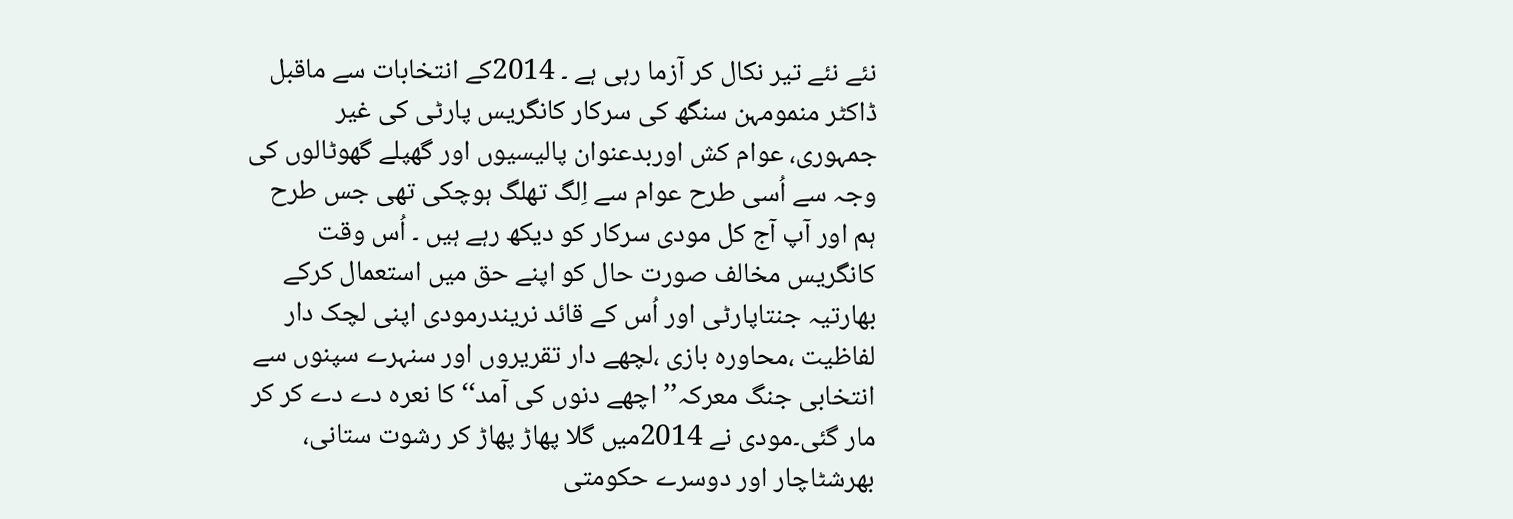نئے نئے تیر نکال کر آزما رہی ہے ۔ 2014کے انتخابات سے ماقبل ڈاکٹر منمومہن سنگھ کی سرکار کانگریس پارٹی کی غیر جمہوری، عوام کش اوربدعنوان پالیسیوں اور گھپلے گھوٹالوں کی وجہ سے اُسی طرح عوام سے اِلگ تھلگ ہوچکی تھی جس طرح ہم اور آپ آج کل مودی سرکار کو دیکھ رہے ہیں ۔ اُس وقت کانگریس مخالف صورت حال کو اپنے حق میں استعمال کرکے بھارتیہ جنتاپارٹی اور اُس کے قائد نریندرمودی اپنی لچک دار لفاظیت ،محاورہ بازی ،لچھے دار تقریروں اور سنہرے سپنوں سے انتخابی جنگ معرکہ’’ اچھے دنوں کی آمد‘‘ کا نعرہ دے دے کر کر مار گئی۔مودی نے 2014میں گلا پھاڑ پھاڑ کر رشوت ستانی، بھرشٹاچار اور دوسرے حکومتی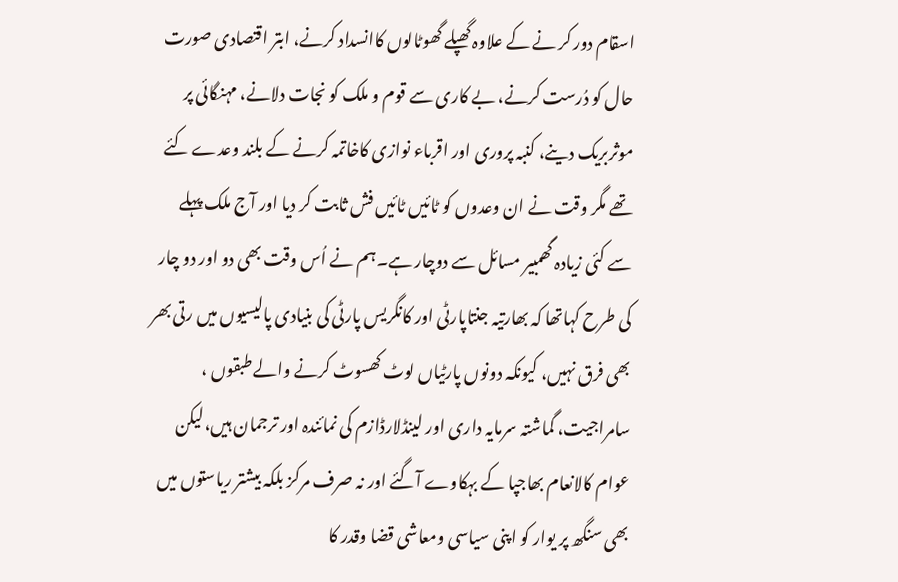اسقام دور کر نے کے علاوہ گھپلے گھوٹالوں کاانسداد کرنے، ابتر اقتصادی صورت حال کو دُرست کرنے، بے کاری سے قوم و ملک کو نجات دلانے، مہنگائی پر موثربریک دینے، کنبہ پروری اور اقرباء نوازی کاخاتمہ کرنے کے بلند وعدے کئے تھے مگر وقت نے ان وعدوں کو ٹائیں ٹائیں فش ثابت کر دیا اور آج ملک پہلے سے کئی زیادہ گھمبیر مسائل سے دوچار ہے۔ہم نے اُس وقت بھی دو اور دو چار کی طرح کہاتھا کہ بھارتیہ جنتاپارٹی اور کانگریس پارٹی کی بنیادی پالیسیوں میں رتی بھر بھی فرق نہیں، کیونکہ دونوں پارٹیاں لوٹ کھسوٹ کرنے والے طبقوں ، سامراجیت، گماشتہ سرمایہ داری اور لینڈلارڈازم کی نمائندہ اور ترجمان ہیں،لیکن عوام کالانعام بھاجپا کے بہکاوے آگئے اور نہ صرف مرکز بلکہ بیشتر ریاستوں میں بھی سنگھ پر یوار کو اپنی سیاسی ومعاشی قضا وقدر کا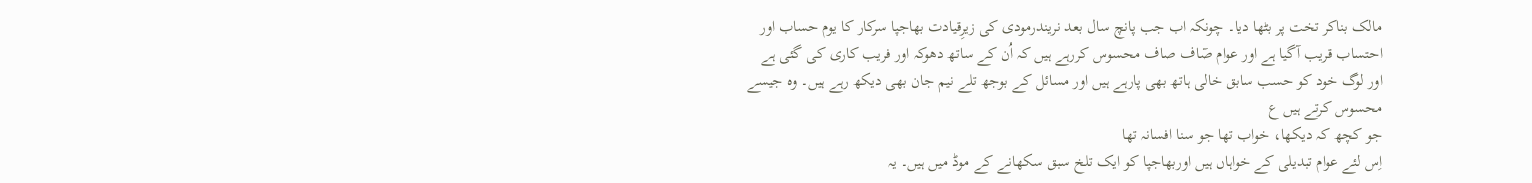مالک بناکر تخت پر بٹھا دیا۔ چونکہ اب جب پانچ سال بعد نریندرمودی کی زیرِقیادت بھاجپا سرکار کا یوم حساب اور احتساب قریب آگیا ہے اور عوام صٓاف صاف محسوس کررہے ہیں کہ اُن کے ساتھ دھوکہ اور فریب کاری کی گئی ہے اور لوگ خود کو حسب سابق خالی ہاتھ بھی پارہے ہیں اور مسائل کے بوجھ تلے نیم جان بھی دیکھ رہے ہیں۔ وہ جیسے محسوس کرتے ہیں ع
جو کچھ کہ دیکھا، خواب تھا جو سنا افسانہ تھا
اِس لئے عوام تبدیلی کے خواہاں ہیں اوربھاجپا کو ایک تلخ سبق سکھانے کے موڈ میں ہیں۔ یہ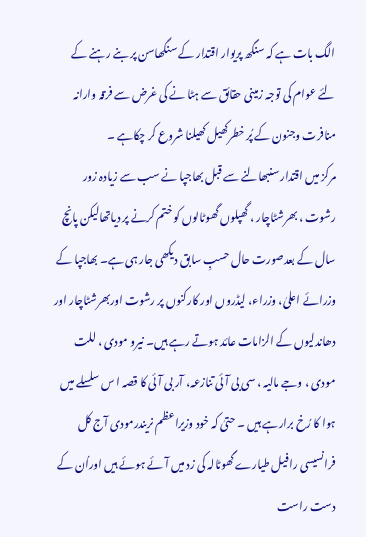الگ بات ہے کہ سنگھ پریوار اقتدار کے سنگھاسن پر بنے رہنے کے لئے عوام کی توجہ زمینی حقائق سے ہٹا نے کی غرض سے فرقہ وارانہ منافرت وجنون کے پُر خطرکھیل کھیلنا شروع کر چکاہے ۔
مرکز میں اقتدار سنبھالنے سے قبل بھاجپا نے سب سے زیادہ زور رشوت ، بھرشٹاچار ، گھپلوں گھوٹالوں کو ختم کرنے پر دیاتھالیکن پانچ سال کے بعدصورت حال حسبِ سابق دیکھی جار ہی ہے۔ بھاجپا کے وزرائے اعلیٰ، وزراء، لیڈروں اور کارکنوں پر رشوت اوربھرشٹاچار اور دھاندلیوں کے الزامات عائد ہوتے رہے ہیں۔ نیرو مودی ، للت مودی ، وجے مالیہ ، سی بی آئی تنازعہ، آر بی آئی کا قصہ ا س سلسلے میں ہوا کا رُخ برارہے ہیں ۔ حتیٰ کہ خود وزیراعظم نریندرمودی آج کل فرانسیسی رافیل طیارے گھوٹالہ کی زد میں آئے ہوئے ہیں اوراُن کے دست راست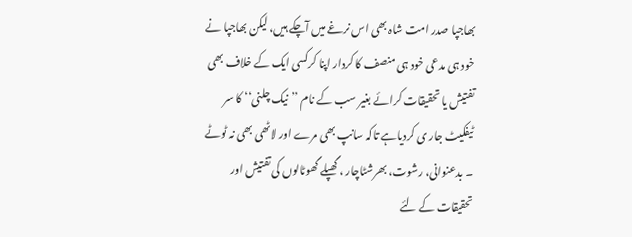بھاجپا صدر امت شاہ بھی اس نرغے میں آچکے ہیں، لیکن بھاجپا نے خود ہی مدعی خود ہی منصف کا کردار اپنا کرکسی ایک کے خلاف بھی تفتیش یا تحقیقات کرائے بغیر سب کے نام ’’نیک چلنی‘‘ کا سر ٹیفکیٹ جار ی کردیاہے تاکہ سانپ بھی مرے اور لاٹھی بھی نہ ٹوٹے ۔ بدعنوانی، رشوت، بھرشٹاچار ، گھپلے گھوٹالوں کی تفتیش اور تحقیقات کے لئے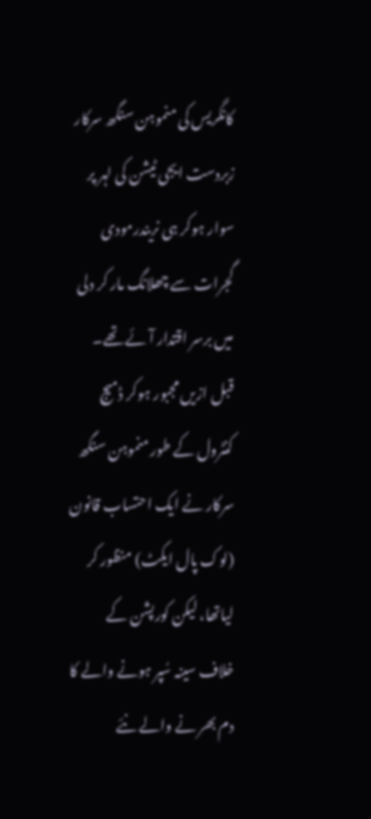کانگریس کی منموہن سنگھ سرکار زبردست ایجی ٹیشن کی لہر پر سوار ہوکر ہی نریندرمودی گجرات سے چھلانگ مار کر دلی میں برسر اقتدار آئے تھے۔ قبل ازیں مجبور ہوکر ڈمیج کنٹرول کے طور منموہن سنگھ سرکار نے ایک احتساب قانون (لوک پال ایکٹ) منظور کر لیاتھا، لیکن کورپشن کے خلاف سینہ سُپر ہونے والے کا دم بھر نے والے نئے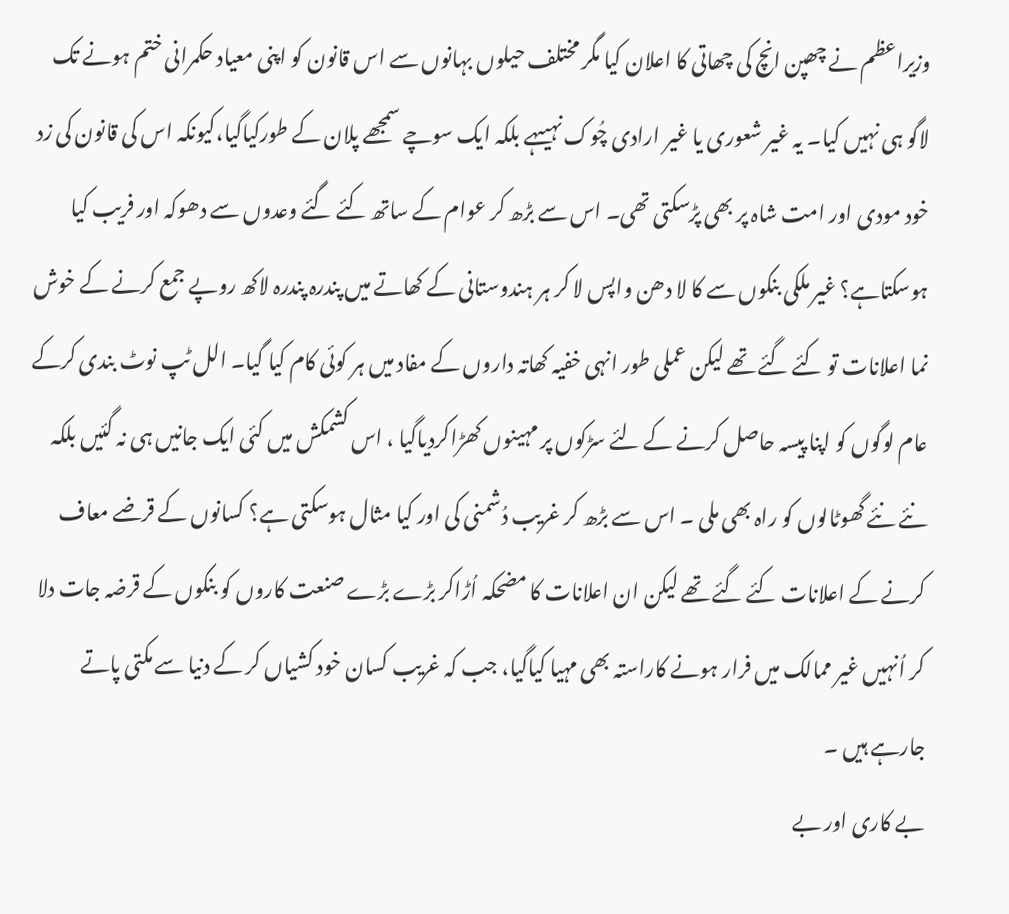وزیراعظم نے چھپن انچ کی چھاتی کا اعلان کیا مگر مختلف حیلوں بہانوں سے اس قانون کو اپنی معیاد حکمرانی ختم ہونے تک لاگو ہی نہیں کیا۔ یہ غیر شعوری یا غیر ارادی چُوک نہیںہے بلکہ ایک سوچے سمجھے پلان کے طورکیاگیا،کیونکہ اس کی قانون کی زد خود مودی اور امت شاہ پر بھی پڑسکتی تھی۔ اس سے بڑھ کر عوام کے ساتھ کئے گئے وعدوں سے دھوکہ اور فریب کیا ہوسکتاہے؟ غیر ملکی بنکوں سے کا لا دھن واپس لا کر ہر ہندوستانی کے کھاتے میں پندرہ پندرہ لاکھ روپے جمع کرنے کے خوش نما اعلانات تو کئے گئے تھے لیکن عملی طور انہی خفیہ کھاتہ داروں کے مفاد میں ہر کوئی کام کیا گیا۔ الل ٹپ نوٹ بندی کرکے عام لوگوں کو اپنا پیسہ حاصل کرنے کے لئے سڑکوں پر مہینوں کھڑاکردیاگیا ، اس کشمکش میں کئی ایک جانیں ہی نہ گئیں بلکہ نئے نئے گھوٹالوں کو راہ بھی ملی ۔ اس سے بڑھ کر غریب دُشمنی کی اور کیا مثال ہوسکتی ہے؟ کسانوں کے قرضے معاف کرنے کے اعلانات کئے گئے تھے لیکن ان اعلانات کا مضحکہ اُڑاکر بڑے بڑے صنعت کاروں کو بنکوں کے قرضہ جات دلا کر اُنہیں غیر ممالک میں فرار ہونے کاراستہ بھی مہیا کیاگیا، جب کہ غریب کسان خود کشیاں کر کے دنیا سے مکتی پاتے جارہے ہیں ۔
بے کاری اور بے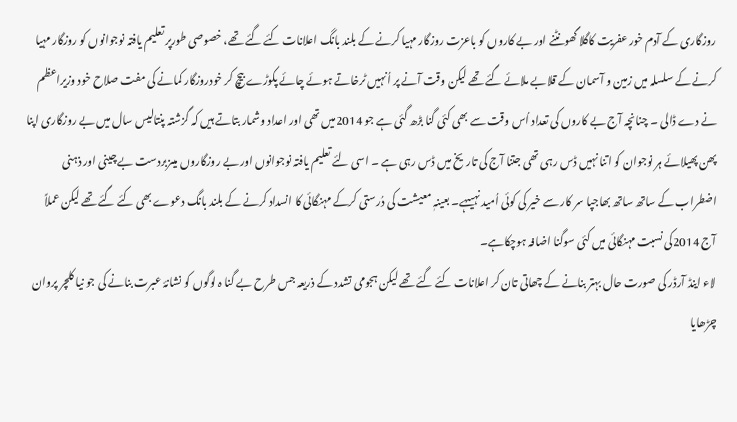روزگاری کے آدم خور عفریت کاگلا گھونٹنے اور بے کاروں کو باعزت روزگار مہیا کرنے کے بلند بانگ اعلانات کئے گئے تھے، خصوصی طورپر تعلیم یافتہ نوجوانوں کو روزگار مہیا کرنے کے سلسلہ میں زمین و آسمان کے قلابے ملائے گئے تھے لیکن وقت آنے پر اُنہیں ٹرخاتے ہوئے چائے پکوڑے بیچ کر خودروزگار کمانے کی مفت صلاح خود وزیراعظم نے دے ڈالی ۔ چنانچہ آج بے کاروں کی تعداد اُس وقت سے بھی کئی گنا بڑھ گئی ہے جو 2014میں تھی اور اعداد وشمار بتاتے ہیں کہ گزشتہ پنتالیس سال میں بے روزگاری اپنا پھن پھیلائے ہر نوجوان کو اتنا نہیں ڈس رہی تھی جتنا آج کی تاریخ میں ڈس رہی ہے ۔ اسی لئے تعلیم یافتہ نوجوانوں اور بے روزگاروں میںزبردست بے چینی اور ذہنی اضطراب کے ساتھ ساتھ بھاجپا سر کار سے خیر کی کوئی اُمید نہیںہے۔ بعینہٖ معیشت کی دُرستی کرکے مہنگائی کا انسداد کرنے کے بلند بانگ دعوے بھی کئے گئے تھے لیکن عملاً آج 2014کی نسبت مہنگائی میں کئی سوگنا اضافہ ہوچکاہے۔
لاء اینڈ آرڈر کی صورت حال بہتر بنانے کے چھاتی تان کر اعلانات کئے گئے تھے لیکن ہجومی تشدد کے ذریعہ جس طرح بے گنا ہ لوگوں کو نشانۂ عبرت بنانے کی جو نیا کلچر پروان چڑھایا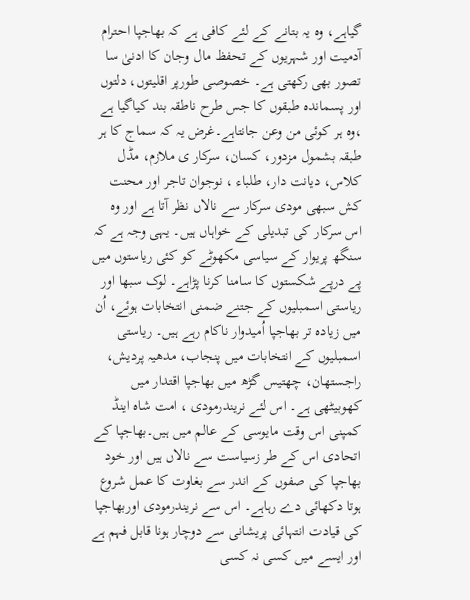گیاہے، وہ یہ بتانے کے لئے کافی ہے کہ بھاجپا احترام آدمیت اور شہریوں کے تحفظ مال وجان کا ادنیٰ سا تصور بھی رکھتی ہے۔ خصوصی طورپر اقلیتوں، دلتوں اور پسماندہ طبقوں کا جس طرح ناطقہ بند کیاگیا ہے ،وہ ہر کوئی من وعن جانتاہے۔غرض یہ کہ سماج کا ہر طبقہ بشمول مزدور، کسان، سرکار ی ملازم، مڈل کلاس، دیانت دار، طلباء ، نوجوان تاجر اور محنت کش سبھی مودی سرکار سے نالاں نظر آتا ہے اور وہ اس سرکار کی تبدیلی کے خواہاں ہیں۔ یہی وجہ ہے کہ سنگھ پریوار کے سیاسی مکھوٹے کو کئی ریاستوں میں پے درپے شکستوں کا سامنا کرنا پڑاہے۔ لوک سبھا اور ریاستی اسمبلیوں کے جتنے ضمنی انتخابات ہوئے، اُن میں زیادہ تر بھاجپا اُمیدوار ناکام رہے ہیں۔ ریاستی اسمبلیوں کے انتخابات میں پنجاب، مدھیہ پردیش، راجستھان، چھتیس گڑھ میں بھاجپا اقتدار میں کھوبیٹھی ہے۔ اس لئے نریندرمودی ، امت شاہ اینڈ کمپنی اس وقت مایوسی کے عالم میں ہیں۔بھاجپا کے اتحادی اس کے طر زسیاست سے نالاں ہیں اور خود بھاجپا کی صفوں کے اندر سے بغاوت کا عمل شروع ہوتا دکھائی دے رہاہے۔ اس سے نریندرمودی اوربھاجپا کی قیادت انتہائی پریشانی سے دوچار ہونا قابل فہم ہے اور ایسے میں کسی نہ کسی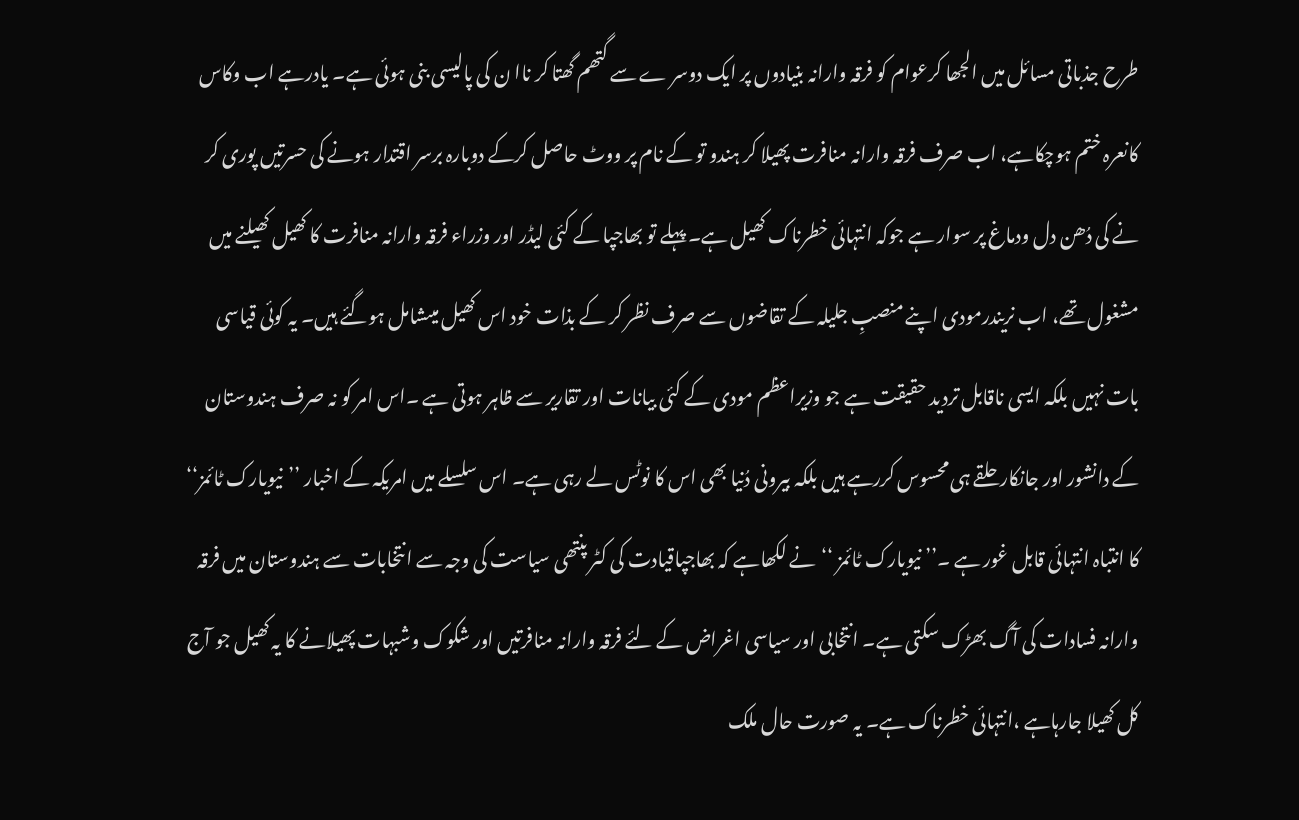طرح جذباتی مسائل میں الجھا کرعوام کو فرقہ وارانہ بنیادوں پر ایک دوسر ے سے گتھم گھتا کر ناا ن کی پالیسی بنی ہوئی ہے۔ یادرہے اب وکاس کانعرہ ختم ہوچکاہے، اب صرف فرقہ وارانہ منافرت پھیلا کر ہندو تو کے نام پر ووٹ حاصل کرکے دوبارہ برسر اقتدار ہونے کی حسرتیں پوری کر نے کی دُھن دل ودماغ پر سوار ہے جوکہ انتہائی خطرناک کھیل ہے۔ پہلے تو بھاجپا کے کئی لیڈر اور وزراء فرقہ وارانہ منافرت کا کھیل کھیلنے میں مشغول تھے، اب نریندرمودی اپنے منصبِ جلیلہ کے تقاضوں سے صرف نظر کر کے بذات خود اس کھیل میںشامل ہوگئے ہیں۔ یہ کوئی قیاسی بات نہیں بلکہ ایسی ناقابل تردید حقیقت ہے جو وزیراعظم مودی کے کئی بیانات اور تقاریر سے ظاہر ہوتی ہے ۔اس امر کو نہ صرف ہندوستان کے دانشور اور جانکار حلقے ہی محسوس کررہے ہیں بلکہ بیرونی دُنیا بھی اس کا نوٹس لے رہی ہے۔ اس سلسلے میں امریکہ کے اخبار ’’نیویارک ٹائمز‘‘ کا انتباہ انتہائی قابل غور ہے ۔’’ نیویارک ٹائمز ‘‘نے لکھاہے کہ بھاجپاقیادت کی کٹر پنتھی سیاست کی وجہ سے انتخابات سے ہندوستان میں فرقہ وارانہ فسادات کی آگ بھڑک سکتی ہے۔ انتخابی اور سیاسی اغراض کے لئے فرقہ وارانہ منافرتیں اور شکوک وشبہات پھیلانے کا یہ کھیل جو آج کل کھیلا جارہاہے ،انتہائی خطرناک ہے۔ یہ صورت حال ملک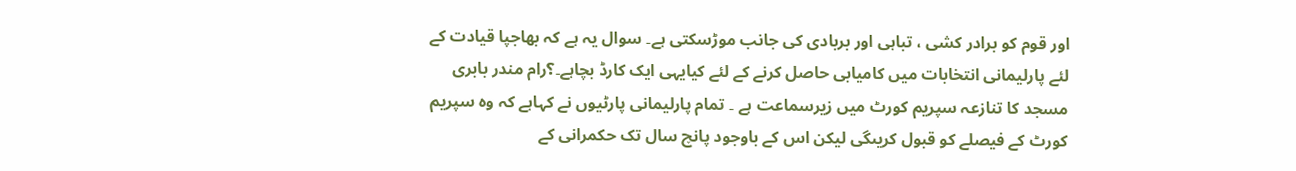اور قوم کو برادر کشی ، تباہی اور بربادی کی جانب موڑسکتی ہے۔ سوال یہ ہے کہ بھاجپا قیادت کے لئے پارلیمانی انتخابات میں کامیابی حاصل کرنے کے لئے کیایہی ایک کارڈ بچاہے۔؟رام مندر بابری مسجد کا تنازعہ سپریم کورٹ میں زیرسماعت ہے ۔ تمام پارلیمانی پارٹیوں نے کہاہے کہ وہ سپریم کورٹ کے فیصلے کو قبول کریںگی لیکن اس کے باوجود پانچ سال تک حکمرانی کے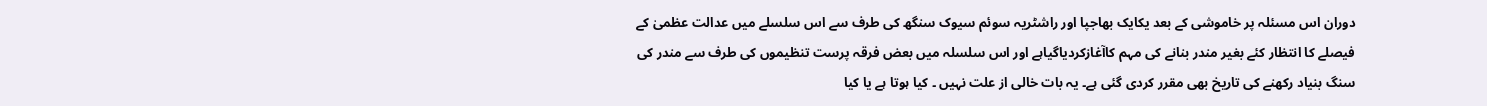دوران اس مسئلہ پر خاموشی کے بعد یکایک بھاجپا اور راشٹریہ سوئم سیوک سنگھ کی طرف سے اس سلسلے میں عدالت عظمیٰ کے فیصلے کا انتظار کئے بغیر مندر بنانے کی مہم کاآغازکردیاگیاہے اور اس سلسلہ میں بعض فرقہ پرست تنظیموں کی طرف سے مندر کی سنگ بنیاد رکھنے کی تاریخ بھی مقرر کردی گئی ہے۔ یہ بات خالی از علت نہیں ۔ کیا ہوتا ہے یا کیا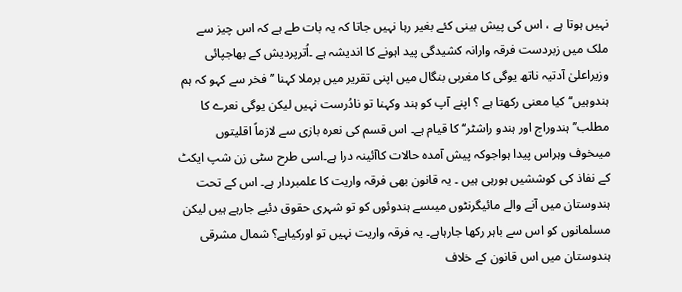نہیں ہوتا ہے ، اس کی پیش بینی کئے بغیر رہا نہیں جاتا کہ یہ بات طے ہے کہ اس چیز سے ملک میں زبردست فرقہ وارانہ کشیدگی پید اہونے کا اندیشہ ہے ۔اُترپردیش کے بھاجپائی وزیراعلیٰ آدتیہ ناتھ یوگی کا مغربی بنگال میں اپنی تقریر میں برملا کہنا ’’فخر سے کہو کہ ہم ہندوہیں‘‘ کیا معنی رکھتا ہے ؟ اپنے آپ کو ہند وکہنا تو نادُرست نہیں لیکن یوگی نعرے کا مطلب’’ ہندوراج اور ہندو راشٹر‘‘ کا قیام ہے۔ اس قسم کی نعرہ بازی سے لازماً اقلیتوں میںخوف وہراس پیدا ہواجوکہ پیش آمدہ حالات کاآئینہ درا ہے۔اسی طرح سٹی زن شپ ایکٹ کے نفاذ کی کوششیں ہورہی ہیں ۔ یہ قانون بھی فرقہ واریت کا علمبردار ہے۔ اس کے تحت ہندوستان میں آنے والے مائیگرنٹوں میںسے ہندوئوں کو تو شہری حقوق دئیے جارہے ہیں لیکن مسلمانوں کو اس سے باہر رکھا جارہاہے۔ یہ فرقہ واریت نہیں تو اورکیاہے؟ شمال مشرقی ہندوستان میں اس قانون کے خلاف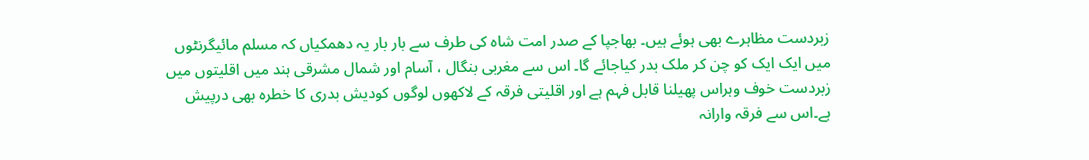زبردست مظاہرے بھی ہوئے ہیں۔ بھاجپا کے صدر امت شاہ کی طرف سے بار بار یہ دھمکیاں کہ مسلم مائیگرنٹوں میں ایک ایک کو چن کر ملک بدر کیاجائے گا۔ اس سے مغربی بنگال ، آسام اور شمال مشرقی ہند میں اقلیتوں میں زبردست خوف وہراس پھیلنا قابل فہم ہے اور اقلیتی فرقہ کے لاکھوں لوگوں کودیش بدری کا خطرہ بھی درپیش ہے۔اس سے فرقہ وارانہ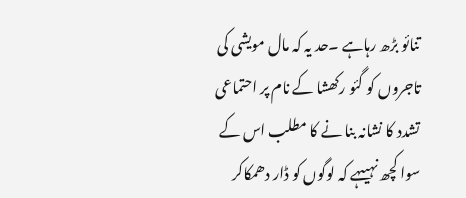تنائو بڑھ رہاہے ۔حد یہ کہ مال مویشی کی تاجروں کو گئو رکھشا کے نام پر احتماعی تشدد کا نشانہ بنا نے کا مطلب اس کے سوا کچھ نہیںہے کہ لوگوں کو ڈار دھمکاکر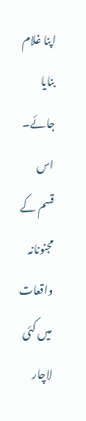اپنا غلام بنایا جائے۔ اس قسم کے مجنونانہ واقعات میں کئی لاچار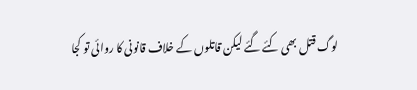لوگ قتل بھی کئے گئے لیکن قاتلوں کے خلاف قانونی کا روائی تو کجا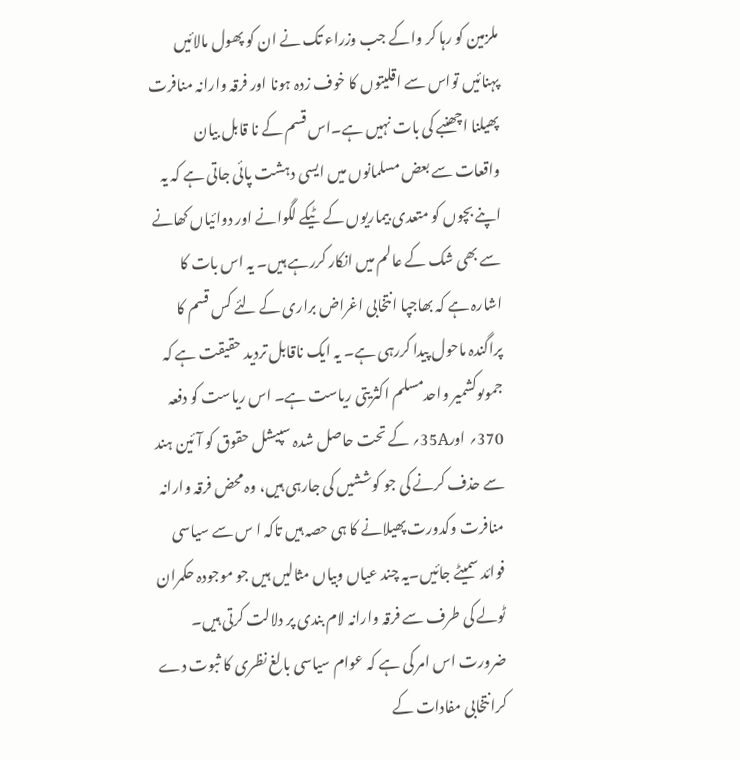ملزمین کو رہا کر واکے جب وزراء تک نے ان کو پھول مالائیں پہنائیں تواس سے اقلیتوں کا خوف زدہ ہونا اور فرقہ وارانہ منافرت پھیلنا اچھنبے کی بات نہیں ہے۔اس قسم کے نا قابل بیان واقعات سے بعض مسلمانوں میں ایسی دہشت پائی جاتی ہے کہ یہ اپنے بچوں کو متعدی بیماریوں کے ٹیکے لگوانے اور دوائیاں کھانے سے بھی شک کے عالم میں انکار کررہے ہیں۔ یہ اس بات کا اشارہ ہے کہ بھاجپا انتخابی اغراض براری کے لئے کس قسم کا پراگندہ ماحول پیدا کررہی ہے۔ یہ ایک ناقابل تردید حقیقت ہے کہ جموںوکشمیر واحدمسلم اکثریتی ریاست ہے۔ اس ریاست کو دفعہ 370؍ اور35A؍ کے تحت حاصل شدہ سپیشل حقوق کو آئین ہند سے حذف کرنے کی جو کوششیں کی جارہی ہیں، وہ محض فرقہ وارانہ منافرت وکدورت پھیلانے کا ہی حصہ ہیں تاکہ ا س سے سیاسی فوائد سمیٹے جائیں۔یہ چند عیاں وبیاں مثالیں ہیں جو موجودہ حکمران ٹولے کی طرف سے فرقہ وارانہ لام بندی پر دلالت کرتی ہیں۔ ضرورت اس امر کی ہے کہ عوام سیاسی بالغ نظری کا ثبوت دے کرانتخابی مفادات کے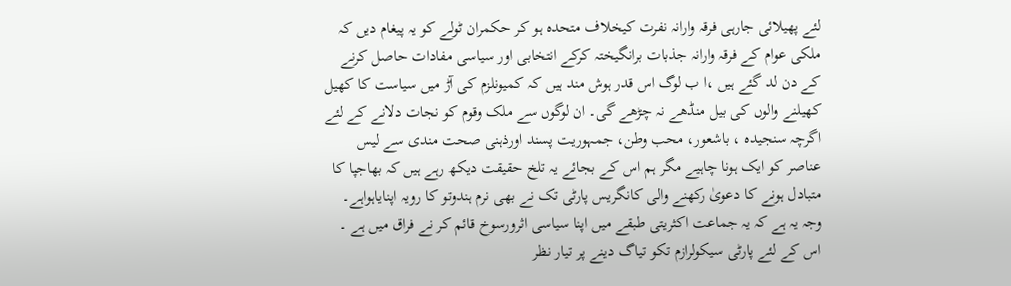لئے پھیلائی جارہی فرقہ وارانہ نفرت کیخلاف متحدہ ہو کر حکمران ٹولے کو یہ پیغام دیں کہ ملکی عوام کے فرقہ وارانہ جذبات برانگیختہ کرکے انتخابی اور سیاسی مفادات حاصل کرنے کے دن لد گئے ہیں ،ا ب لوگ اس قدر ہوش مند ہیں کہ کمیونلزم کی آڑ میں سیاست کا کھیل کھیلنے والوں کی بیل منڈھے نہ چڑھے گی۔ ان لوگوں سے ملک وقوم کو نجات دلانے کے لئے اگرچہ سنجیدہ ، باشعور، محب وطن، جمہوریت پسند اورذہنی صحت مندی سے لیس عناصر کو ایک ہونا چاہیے مگر ہم اس کے بجائے یہ تلخ حقیقت دیکھ رہے ہیں کہ بھاجپا کا متبادل ہونے کا دعویٰ رکھنے والی کانگریس پارٹی تک نے بھی نرم ہندوتو کا رویہ اپنایاہواہے۔ وجہ یہ ہے کہ یہ جماعت اکثریتی طبقے میں اپنا سیاسی اثرورسوخ قائم کر نے فراق میں ہے ۔ اس کے لئے پارٹی سیکولرازم تکو تیاگ دینے پر تیار نظر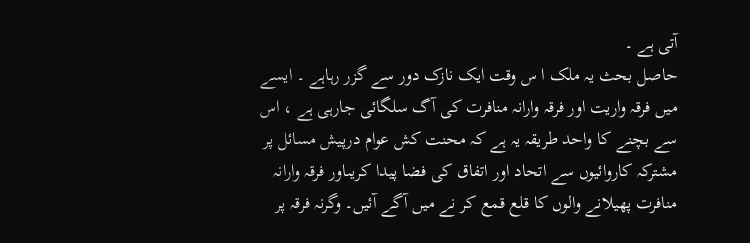آتی ہے ۔
حاصل بحث یہ ملک ا س وقت ایک نازک دور سے گزر رہاہے ۔ ایسے میں فرقہ واریت اور فرقہ وارانہ منافرت کی آگ سلگائی جارہی ہے ، اس سے بچنے کا واحد طریقہ یہ ہے کہ محنت کش عوام درپیش مسائل پر مشترکہ کاروائیوں سے اتحاد اور اتفاق کی فضا پیدا کریںاور فرقہ وارانہ منافرت پھیلانے والوں کا قلع قمع کر نے میں آگے آئیں۔ وگرنہ فرقہ پر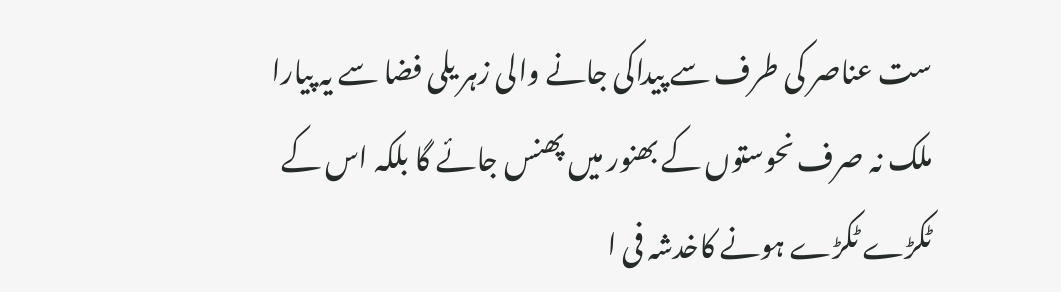ست عناصر کی طرف سے پیداکی جانے والی زہر یلی فضا سے یہ پیارا ملک نہ صرف نحوستوں کے بھنور میں پھنس جائے گا بلکہ اس کے ٹکڑے ٹکڑے ہونے کاخدشہ فی ا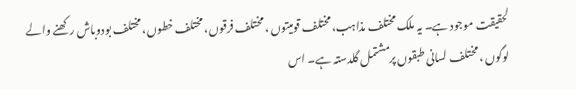لحقیقت موجود ہے۔ یہ ملک مختلف مذاہب، مختلف قومیتوں ، مختلف فرقوں، مختلف خطوں، مختلف بودوباش رکھنے والے لوگوں ، مختلف لسانی طبقوں پرمشتمل گلدستہ ہے۔ اس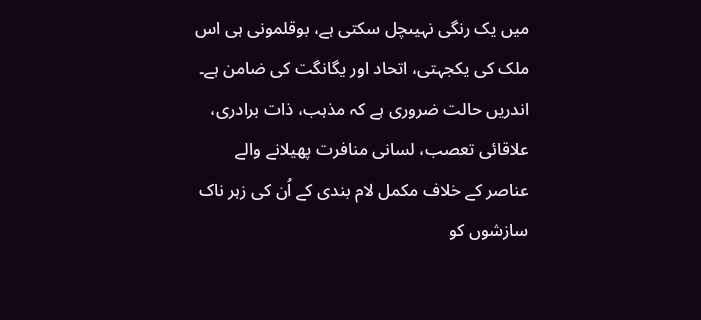میں یک رنگی نہیںچل سکتی ہے، بوقلمونی ہی اس ملک کی یکجہتی، اتحاد اور یگانگت کی ضامن ہے۔ اندریں حالت ضروری ہے کہ مذہب، ذات برادری، علاقائی تعصب، لسانی منافرت پھیلانے والے عناصر کے خلاف مکمل لام بندی کے اُن کی زہر ناک سازشوں کو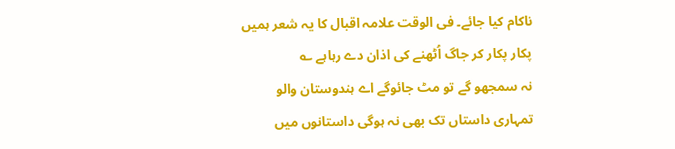ناکام کیا جائے۔ فی الوقت علامہ اقبال کا یہ شعر ہمیں پکار پکار کر جاگ اُٹھنے کی اذان دے رہاہے ؎
نہ سمجھو گے تو مٹ جائوگے اے ہندوستان والو
تمہاری داستاں تک بھی نہ ہوگی داستانوں میں